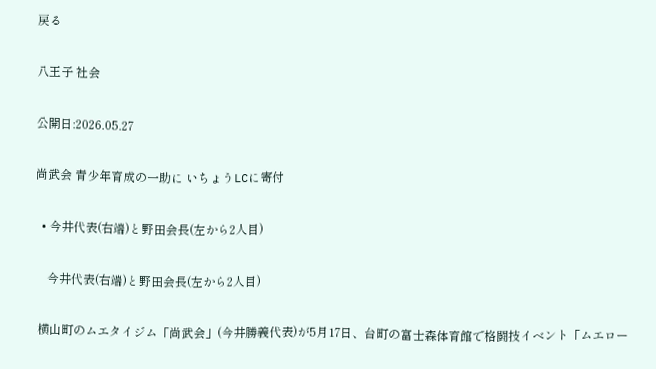戻る

八王子 社会

公開日:2026.05.27

尚武会 青少年育成の一助に いちょうLCに寄付

  • 今井代表(右端)と野田会長(左から2人目)

    今井代表(右端)と野田会長(左から2人目)

 横山町のムエタイジム「尚武会」(今井勝義代表)が5月17日、台町の富士森体育館で格闘技イベント「ムエロー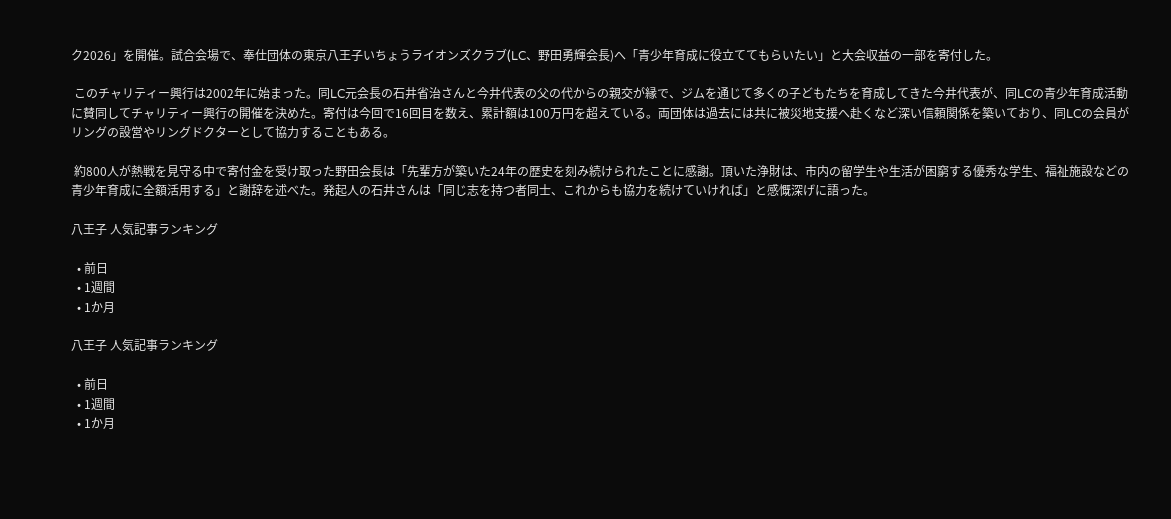ク2026」を開催。試合会場で、奉仕団体の東京八王子いちょうライオンズクラブ(LC、野田勇輝会長)へ「青少年育成に役立ててもらいたい」と大会収益の一部を寄付した。

 このチャリティー興行は2002年に始まった。同LC元会長の石井省治さんと今井代表の父の代からの親交が縁で、ジムを通じて多くの子どもたちを育成してきた今井代表が、同LCの青少年育成活動に賛同してチャリティー興行の開催を決めた。寄付は今回で16回目を数え、累計額は100万円を超えている。両団体は過去には共に被災地支援へ赴くなど深い信頼関係を築いており、同LCの会員がリングの設営やリングドクターとして協力することもある。

 約800人が熱戦を見守る中で寄付金を受け取った野田会長は「先輩方が築いた24年の歴史を刻み続けられたことに感謝。頂いた浄財は、市内の留学生や生活が困窮する優秀な学生、福祉施設などの青少年育成に全額活用する」と謝辞を述べた。発起人の石井さんは「同じ志を持つ者同士、これからも協力を続けていければ」と感慨深げに語った。

八王子 人気記事ランキング

  • 前日
  • 1週間
  • 1か月

八王子 人気記事ランキング

  • 前日
  • 1週間
  • 1か月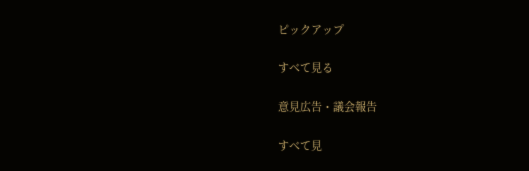ピックアップ

すべて見る

意見広告・議会報告

すべて見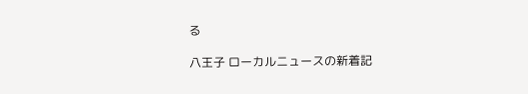る

八王子 ローカルニュースの新着記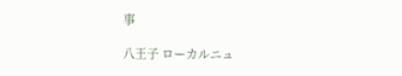事

八王子 ローカルニュ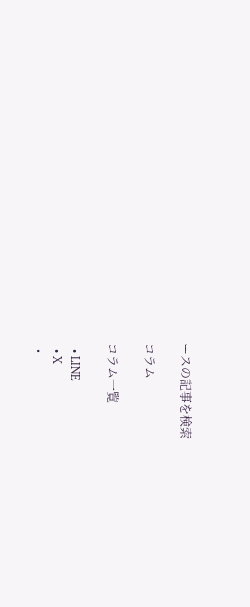ースの記事を検索

コラム

コラム一覧

  • LINE
  • X
  •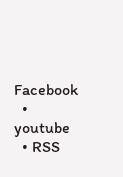Facebook
  • youtube
  • RSS